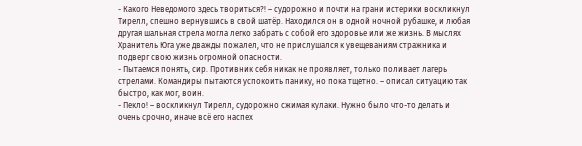- Какого Неведомого здесь твориться?! – судорожно и почти на грани истерики воскликнул Тирелл, спешно вернувшись в свой шатёр. Находился он в одной ночной рубашке, и любая другая шальная стрела могла легко забрать с собой его здоровье или же жизнь. В мыслях Хранитель Юга уже дважды пожалел, что не прислушался к увещеваниям стражника и подверг свою жизнь огромной опасности.
- Пытаемся понять, сир. Противник себя никак не проявляет, только поливает лагерь стрелами. Командиры пытаются успокоить панику, но пока тщетно. – описал ситуацию так быстро, как мог, воин.
- Пекло! – воскликнул Тирелл, судорожно сжимая кулаки. Нужно было что-то делать и очень срочно, иначе всё его наспех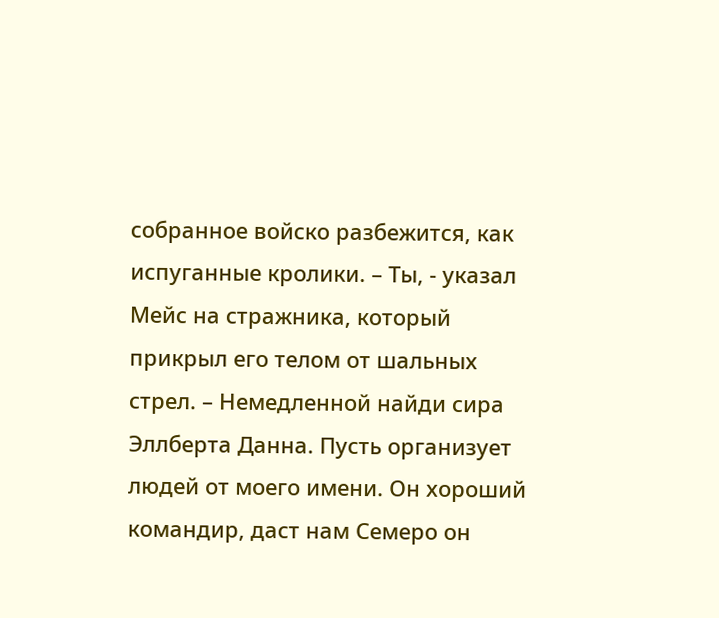собранное войско разбежится, как испуганные кролики. – Ты, - указал Мейс на стражника, который прикрыл его телом от шальных стрел. – Немедленной найди сира Эллберта Данна. Пусть организует людей от моего имени. Он хороший командир, даст нам Семеро он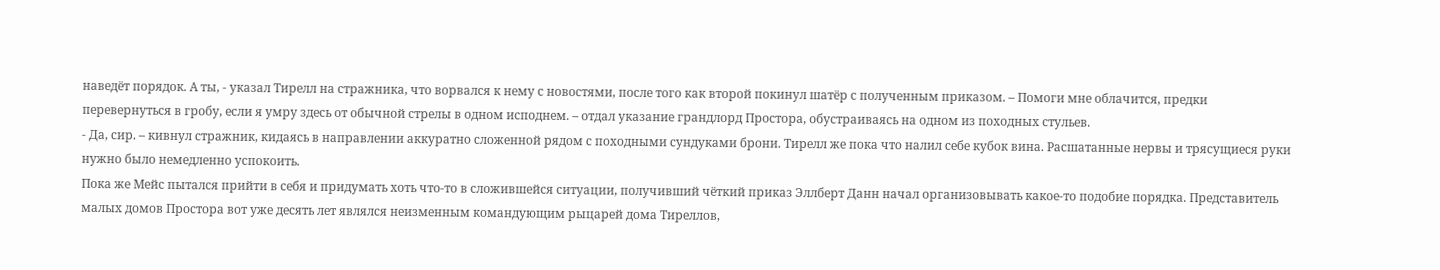наведёт порядок. А ты, - указал Тирелл на стражника, что ворвался к нему с новостями, после того как второй покинул шатёр с полученным приказом. – Помоги мне облачится, предки перевернуться в гробу, если я умру здесь от обычной стрелы в одном исподнем. – отдал указание грандлорд Простора, обустраиваясь на одном из походных стульев.
- Да, сир. – кивнул стражник, кидаясь в направлении аккуратно сложенной рядом с походными сундуками брони. Тирелл же пока что налил себе кубок вина. Расшатанные нервы и трясущиеся руки нужно было немедленно успокоить.
Пока же Мейс пытался прийти в себя и придумать хоть что-то в сложившейся ситуации, получивший чёткий приказ Эллберт Данн начал организовывать какое-то подобие порядка. Представитель малых домов Простора вот уже десять лет являлся неизменным командующим рыцарей дома Тиреллов,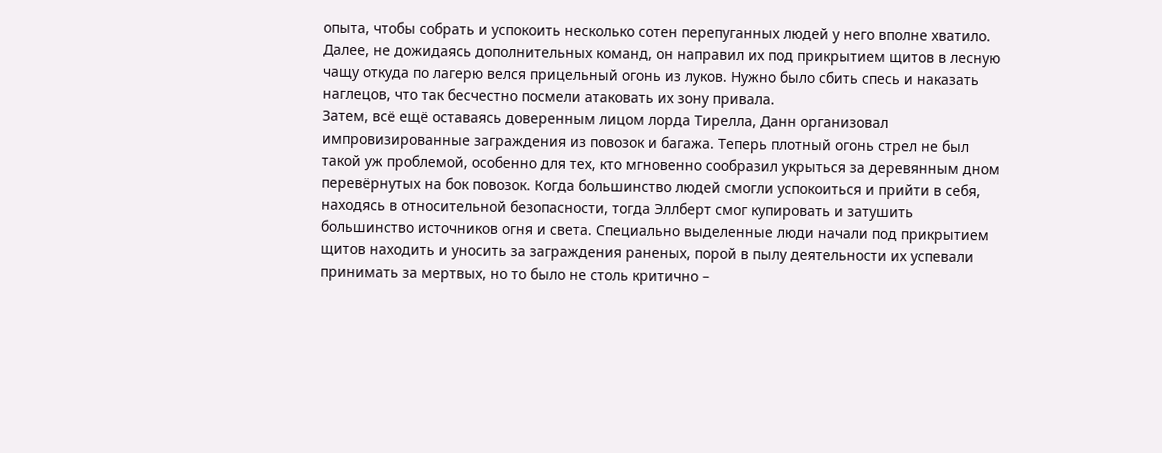опыта, чтобы собрать и успокоить несколько сотен перепуганных людей у него вполне хватило. Далее, не дожидаясь дополнительных команд, он направил их под прикрытием щитов в лесную чащу откуда по лагерю велся прицельный огонь из луков. Нужно было сбить спесь и наказать наглецов, что так бесчестно посмели атаковать их зону привала.
Затем, всё ещё оставаясь доверенным лицом лорда Тирелла, Данн организовал импровизированные заграждения из повозок и багажа. Теперь плотный огонь стрел не был такой уж проблемой, особенно для тех, кто мгновенно сообразил укрыться за деревянным дном перевёрнутых на бок повозок. Когда большинство людей смогли успокоиться и прийти в себя, находясь в относительной безопасности, тогда Эллберт смог купировать и затушить большинство источников огня и света. Специально выделенные люди начали под прикрытием щитов находить и уносить за заграждения раненых, порой в пылу деятельности их успевали принимать за мертвых, но то было не столь критично –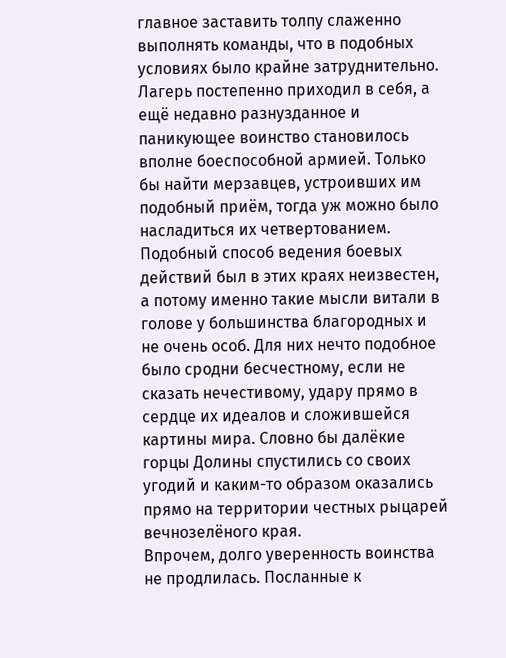главное заставить толпу слаженно выполнять команды, что в подобных условиях было крайне затруднительно.
Лагерь постепенно приходил в себя, а ещё недавно разнузданное и паникующее воинство становилось вполне боеспособной армией. Только бы найти мерзавцев, устроивших им подобный приём, тогда уж можно было насладиться их четвертованием. Подобный способ ведения боевых действий был в этих краях неизвестен, а потому именно такие мысли витали в голове у большинства благородных и не очень особ. Для них нечто подобное было сродни бесчестному, если не сказать нечестивому, удару прямо в сердце их идеалов и сложившейся картины мира. Словно бы далёкие горцы Долины спустились со своих угодий и каким-то образом оказались прямо на территории честных рыцарей вечнозелёного края.
Впрочем, долго уверенность воинства не продлилась. Посланные к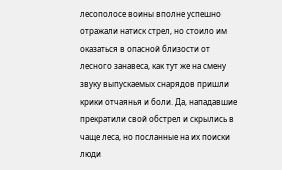лесополосе воины вполне успешно отражали натиск стрел, но стоило им оказаться в опасной близости от лесного занавеса, как тут же на смену звуку выпускаемых снарядов пришли крики отчаянья и боли. Да, нападавшие прекратили свой обстрел и скрылись в чаще леса, но посланные на их поиски люди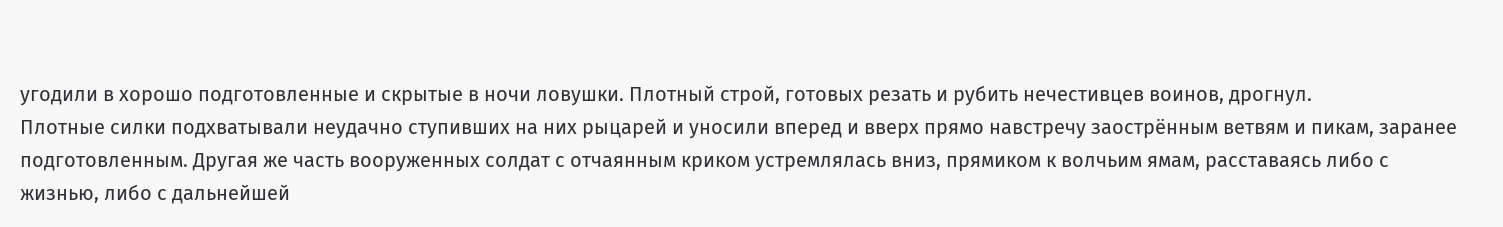угодили в хорошо подготовленные и скрытые в ночи ловушки. Плотный строй, готовых резать и рубить нечестивцев воинов, дрогнул.
Плотные силки подхватывали неудачно ступивших на них рыцарей и уносили вперед и вверх прямо навстречу заострённым ветвям и пикам, заранее подготовленным. Другая же часть вооруженных солдат с отчаянным криком устремлялась вниз, прямиком к волчьим ямам, расставаясь либо с жизнью, либо с дальнейшей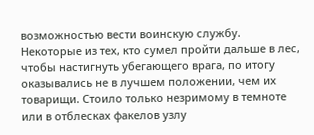возможностью вести воинскую службу. Некоторые из тех, кто сумел пройти дальше в лес, чтобы настигнуть убегающего врага, по итогу оказывались не в лучшем положении, чем их товарищи. Стоило только незримому в темноте или в отблесках факелов узлу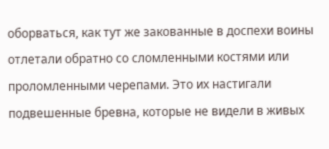оборваться, как тут же закованные в доспехи воины отлетали обратно со сломленными костями или проломленными черепами. Это их настигали подвешенные бревна, которые не видели в живых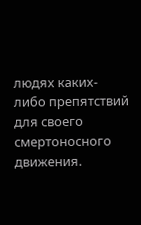людях каких-либо препятствий для своего смертоносного движения.